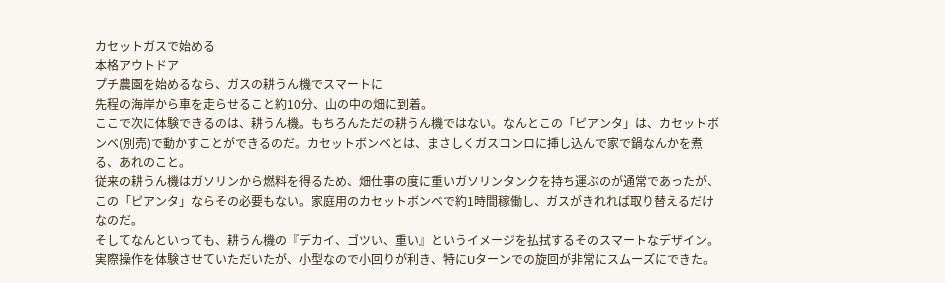カセットガスで始める
本格アウトドア
プチ農園を始めるなら、ガスの耕うん機でスマートに
先程の海岸から車を走らせること約10分、山の中の畑に到着。
ここで次に体験できるのは、耕うん機。もちろんただの耕うん機ではない。なんとこの「ピアンタ」は、カセットボンベ(別売)で動かすことができるのだ。カセットボンベとは、まさしくガスコンロに挿し込んで家で鍋なんかを煮る、あれのこと。
従来の耕うん機はガソリンから燃料を得るため、畑仕事の度に重いガソリンタンクを持ち運ぶのが通常であったが、この「ピアンタ」ならその必要もない。家庭用のカセットボンベで約1時間稼働し、ガスがきれれば取り替えるだけなのだ。
そしてなんといっても、耕うん機の『デカイ、ゴツい、重い』というイメージを払拭するそのスマートなデザイン。実際操作を体験させていただいたが、小型なので小回りが利き、特にUターンでの旋回が非常にスムーズにできた。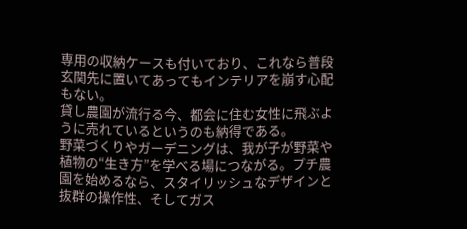専用の収納ケースも付いており、これなら普段玄関先に置いてあってもインテリアを崩す心配もない。
貸し農園が流行る今、都会に住む女性に飛ぶように売れているというのも納得である。
野菜づくりやガーデニングは、我が子が野菜や植物の“生き方”を学べる場につながる。プチ農園を始めるなら、スタイリッシュなデザインと抜群の操作性、そしてガス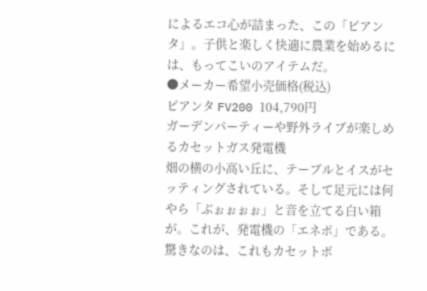によるエコ心が詰まった、この「ピアンタ」。子供と楽しく快適に農業を始めるには、もってこいのアイテムだ。
●メーカー希望小売価格(税込)
ピアンタ FV200 104,790円
ガーデンパーティーや野外ライブが楽しめるカセットガス発電機
畑の横の小高い丘に、テーブルとイスがセッティングされている。そして足元には何やら「ぶぉぉぉぉ」と音を立てる白い箱が。これが、発電機の「エネポ」である。
驚きなのは、これもカセットボ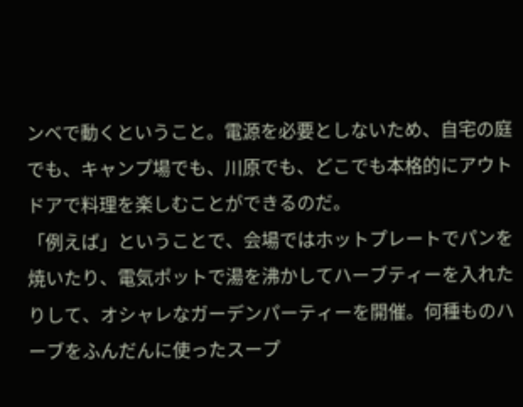ンベで動くということ。電源を必要としないため、自宅の庭でも、キャンプ場でも、川原でも、どこでも本格的にアウトドアで料理を楽しむことができるのだ。
「例えば」ということで、会場ではホットプレートでパンを焼いたり、電気ポットで湯を沸かしてハーブティーを入れたりして、オシャレなガーデンパーティーを開催。何種ものハーブをふんだんに使ったスープ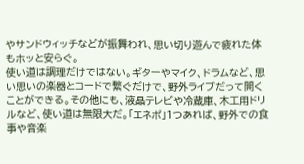やサンドウィッチなどが振舞われ、思い切り遊んで疲れた体もホッと安らぐ。
使い道は調理だけではない。ギターやマイク、ドラムなど、思い思いの楽器とコードで繋ぐだけで、野外ライブだって開くことができる。その他にも、液晶テレビや冷蔵庫、木工用ドリルなど、使い道は無限大だ。「エネポ」1つあれば、野外での食事や音楽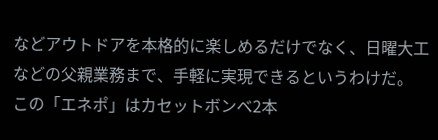などアウトドアを本格的に楽しめるだけでなく、日曜大工などの父親業務まで、手軽に実現できるというわけだ。
この「エネポ」はカセットボンベ2本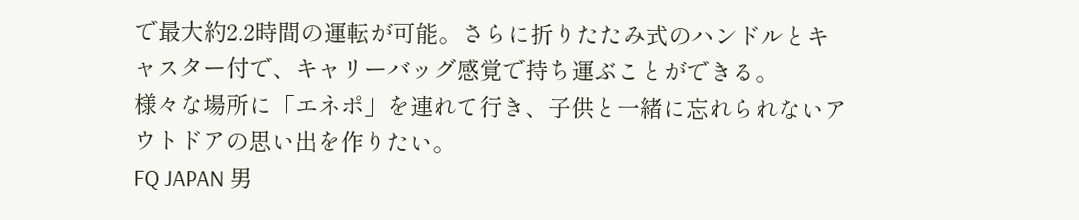で最大約2.2時間の運転が可能。さらに折りたたみ式のハンドルとキャスター付で、キャリーバッグ感覚で持ち運ぶことができる。
様々な場所に「エネポ」を連れて行き、子供と一緒に忘れられないアウトドアの思い出を作りたい。
FQ JAPAN 男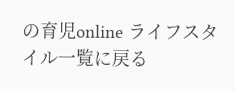の育児online ライフスタイル一覧に戻る